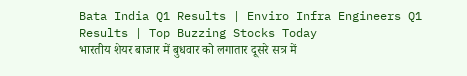Bata India Q1 Results | Enviro Infra Engineers Q1 Results | Top Buzzing Stocks Today
भारतीय शेयर बाजार में बुधवार को लगातार दूसरे सत्र में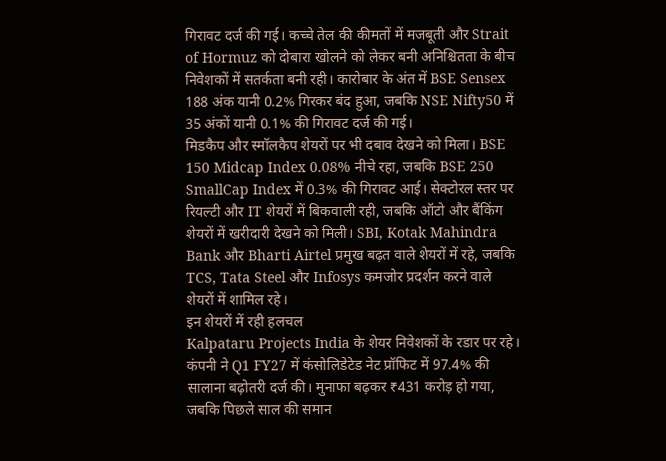गिरावट दर्ज की गई। कच्चे तेल की कीमतों में मजबूती और Strait of Hormuz को दोबारा खोलने को लेकर बनी अनिश्चितता के बीच निवेशकों में सतर्कता बनी रही। कारोबार के अंत में BSE Sensex 188 अंक यानी 0.2% गिरकर बंद हुआ, जबकि NSE Nifty50 में 35 अंकों यानी 0.1% की गिरावट दर्ज की गई।
मिडकैप और स्मॉलकैप शेयरों पर भी दबाव देखने को मिला। BSE 150 Midcap Index 0.08% नीचे रहा, जबकि BSE 250 SmallCap Index में 0.3% की गिरावट आई। सेक्टोरल स्तर पर रियल्टी और IT शेयरों में बिकवाली रही, जबकि ऑटो और बैंकिंग शेयरों में खरीदारी देखने को मिली। SBI, Kotak Mahindra Bank और Bharti Airtel प्रमुख बढ़त वाले शेयरों में रहे, जबकि TCS, Tata Steel और Infosys कमजोर प्रदर्शन करने वाले शेयरों में शामिल रहे।
इन शेयरों में रही हलचल
Kalpataru Projects India के शेयर निवेशकों के रडार पर रहे। कंपनी ने Q1 FY27 में कंसोलिडेटेड नेट प्रॉफिट में 97.4% की सालाना बढ़ोतरी दर्ज की। मुनाफा बढ़कर ₹431 करोड़ हो गया, जबकि पिछले साल की समान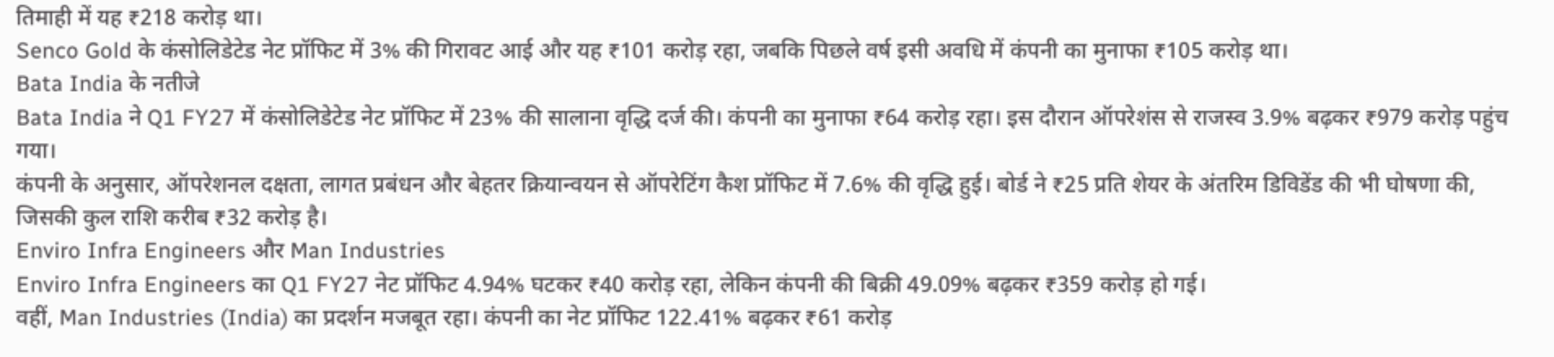तिमाही में यह ₹218 करोड़ था।
Senco Gold के कंसोलिडेटेड नेट प्रॉफिट में 3% की गिरावट आई और यह ₹101 करोड़ रहा, जबकि पिछले वर्ष इसी अवधि में कंपनी का मुनाफा ₹105 करोड़ था।
Bata India के नतीजे
Bata India ने Q1 FY27 में कंसोलिडेटेड नेट प्रॉफिट में 23% की सालाना वृद्धि दर्ज की। कंपनी का मुनाफा ₹64 करोड़ रहा। इस दौरान ऑपरेशंस से राजस्व 3.9% बढ़कर ₹979 करोड़ पहुंच गया।
कंपनी के अनुसार, ऑपरेशनल दक्षता, लागत प्रबंधन और बेहतर क्रियान्वयन से ऑपरेटिंग कैश प्रॉफिट में 7.6% की वृद्धि हुई। बोर्ड ने ₹25 प्रति शेयर के अंतरिम डिविडेंड की भी घोषणा की, जिसकी कुल राशि करीब ₹32 करोड़ है।
Enviro Infra Engineers और Man Industries
Enviro Infra Engineers का Q1 FY27 नेट प्रॉफिट 4.94% घटकर ₹40 करोड़ रहा, लेकिन कंपनी की बिक्री 49.09% बढ़कर ₹359 करोड़ हो गई।
वहीं, Man Industries (India) का प्रदर्शन मजबूत रहा। कंपनी का नेट प्रॉफिट 122.41% बढ़कर ₹61 करोड़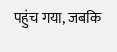पहुंच गया, जबकि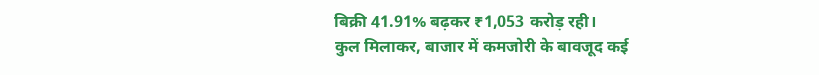बिक्री 41.91% बढ़कर ₹1,053 करोड़ रही।
कुल मिलाकर, बाजार में कमजोरी के बावजूद कई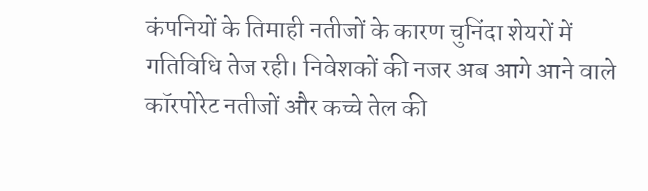कंपनियों के तिमाही नतीजों के कारण चुनिंदा शेयरों में गतिविधि तेज रही। निवेशकों की नजर अब आगे आने वाले कॉरपोरेट नतीजों और कच्चे तेल की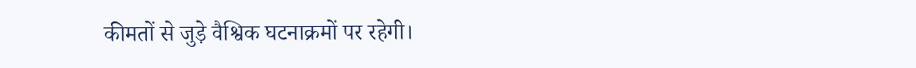कीमतों से जुड़े वैश्विक घटनाक्रमों पर रहेगी।